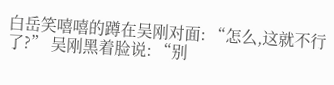白岳笑嘻嘻的蹲在吴刚对面: “怎么,这就不行了?” 吴刚黑着脸说: “别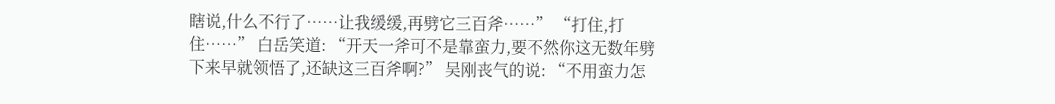瞎说,什么不行了……让我缓缓,再劈它三百斧……” “打住,打住……” 白岳笑道: “开天一斧可不是靠蛮力,要不然你这无数年劈下来早就领悟了,还缺这三百斧啊?” 吴刚丧气的说: “不用蛮力怎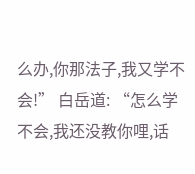么办,你那法子,我又学不会!” 白岳道: “怎么学不会,我还没教你哩,话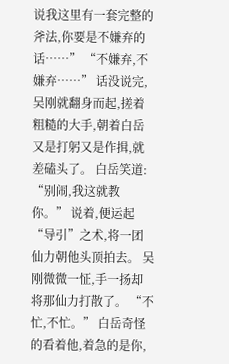说我这里有一套完整的斧法,你要是不嫌弃的话……” “不嫌弃,不嫌弃……” 话没说完,吴刚就翻身而起,搓着粗糙的大手,朝着白岳又是打躬又是作揖,就差磕头了。 白岳笑道: “别闹,我这就教你。” 说着,便运起“导引”之术,将一团仙力朝他头顶拍去。 吴刚微微一怔,手一扬却将那仙力打散了。 “不忙,不忙。” 白岳奇怪的看着他,着急的是你,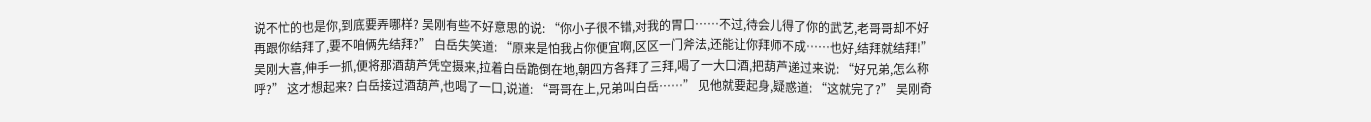说不忙的也是你,到底要弄哪样? 吴刚有些不好意思的说: “你小子很不错,对我的胃口……不过,待会儿得了你的武艺,老哥哥却不好再跟你结拜了,要不咱俩先结拜?” 白岳失笑道: “原来是怕我占你便宜啊,区区一门斧法,还能让你拜师不成……也好,结拜就结拜!” 吴刚大喜,伸手一抓,便将那酒葫芦凭空摄来,拉着白岳跪倒在地,朝四方各拜了三拜,喝了一大口酒,把葫芦递过来说: “好兄弟,怎么称呼?” 这才想起来? 白岳接过酒葫芦,也喝了一口,说道: “哥哥在上,兄弟叫白岳……” 见他就要起身,疑惑道: “这就完了?” 吴刚奇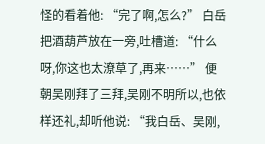怪的看着他: “完了啊,怎么?” 白岳把酒葫芦放在一旁,吐槽道: “什么呀,你这也太潦草了,再来……” 便朝吴刚拜了三拜,吴刚不明所以,也依样还礼,却听他说: “我白岳、吴刚,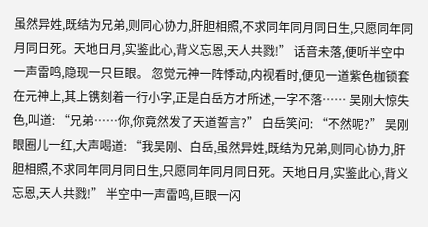虽然异姓,既结为兄弟,则同心协力,肝胆相照,不求同年同月同日生,只愿同年同月同日死。天地日月,实鉴此心,背义忘恩,天人共戮!” 话音未落,便听半空中一声雷鸣,隐现一只巨眼。 忽觉元神一阵悸动,内视看时,便见一道紫色枷锁套在元神上,其上镌刻着一行小字,正是白岳方才所述,一字不落…… 吴刚大惊失色,叫道: “兄弟……你,你竟然发了天道誓言?” 白岳笑问: “不然呢?” 吴刚眼圈儿一红,大声喝道: “我吴刚、白岳,虽然异姓,既结为兄弟,则同心协力,肝胆相照,不求同年同月同日生,只愿同年同月同日死。天地日月,实鉴此心,背义忘恩,天人共戮!” 半空中一声雷鸣,巨眼一闪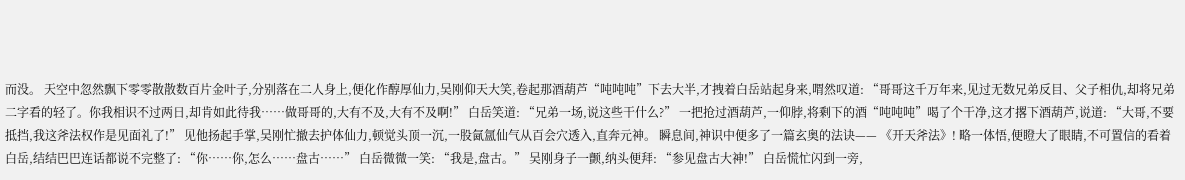而没。 天空中忽然飘下零零散散数百片金叶子,分别落在二人身上,便化作醇厚仙力,吴刚仰天大笑,卷起那酒葫芦“吨吨吨”下去大半,才拽着白岳站起身来,喟然叹道: “哥哥这千万年来,见过无数兄弟反目、父子相仇,却将兄弟二字看的轻了。你我相识不过两日,却肯如此待我……做哥哥的,大有不及,大有不及啊!” 白岳笑道: “兄弟一场,说这些干什么?” 一把抢过酒葫芦,一仰脖,将剩下的酒“吨吨吨”喝了个干净,这才撂下酒葫芦,说道: “大哥,不要抵挡,我这斧法权作是见面礼了!” 见他扬起手掌,吴刚忙撤去护体仙力,顿觉头顶一沉,一股氤氲仙气从百会穴透入,直奔元神。 瞬息间,神识中便多了一篇玄奥的法诀—— 《开天斧法》! 略一体悟,便瞪大了眼睛,不可置信的看着白岳,结结巴巴连话都说不完整了: “你……你,怎么……盘古……” 白岳微微一笑: “我是,盘古。” 吴刚身子一颤,纳头便拜: “参见盘古大神!” 白岳慌忙闪到一旁,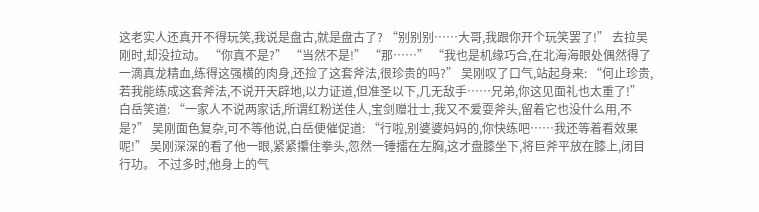这老实人还真开不得玩笑,我说是盘古,就是盘古了? “别别别……大哥,我跟你开个玩笑罢了!” 去拉吴刚时,却没拉动。 “你真不是?” “当然不是!” “那……” “我也是机缘巧合,在北海海眼处偶然得了一滴真龙精血,练得这强横的肉身,还捡了这套斧法,很珍贵的吗?” 吴刚叹了口气,站起身来: “何止珍贵,若我能练成这套斧法,不说开天辟地,以力证道,但准圣以下,几无敌手……兄弟,你这见面礼也太重了!” 白岳笑道: “一家人不说两家话,所谓红粉送佳人,宝剑赠壮士,我又不爱耍斧头,留着它也没什么用,不是?” 吴刚面色复杂,可不等他说,白岳便催促道: “行啦,别婆婆妈妈的,你快练吧……我还等着看效果呢!” 吴刚深深的看了他一眼,紧紧攥住拳头,忽然一锤擂在左胸,这才盘膝坐下,将巨斧平放在膝上,闭目行功。 不过多时,他身上的气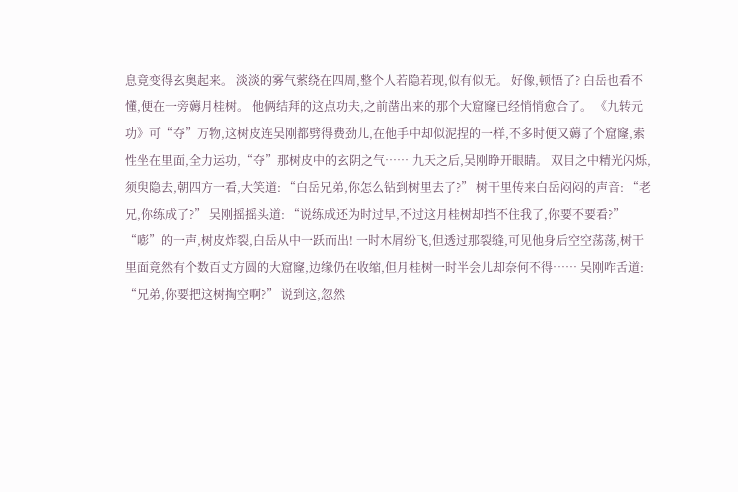息竟变得玄奥起来。 淡淡的雾气萦绕在四周,整个人若隐若现,似有似无。 好像,顿悟了? 白岳也看不懂,便在一旁薅月桂树。 他俩结拜的这点功夫,之前凿出来的那个大窟窿已经悄悄愈合了。 《九转元功》可“夺”万物,这树皮连吴刚都劈得费劲儿,在他手中却似泥捏的一样,不多时便又薅了个窟窿,索性坐在里面,全力运功,“夺”那树皮中的玄阴之气…… 九天之后,吴刚睁开眼睛。 双目之中精光闪烁,须臾隐去,朝四方一看,大笑道: “白岳兄弟,你怎么钻到树里去了?” 树干里传来白岳闷闷的声音: “老兄,你练成了?” 吴刚摇摇头道: “说练成还为时过早,不过这月桂树却挡不住我了,你要不要看?” “嘭”的一声,树皮炸裂,白岳从中一跃而出! 一时木屑纷飞,但透过那裂缝,可见他身后空空荡荡,树干里面竟然有个数百丈方圆的大窟窿,边缘仍在收缩,但月桂树一时半会儿却奈何不得…… 吴刚咋舌道: “兄弟,你要把这树掏空啊?” 说到这,忽然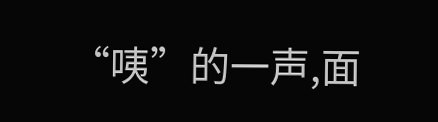“咦”的一声,面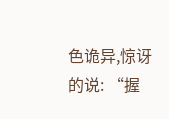色诡异,惊讶的说: “握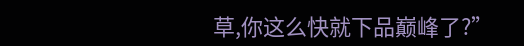草,你这么快就下品巅峰了?”